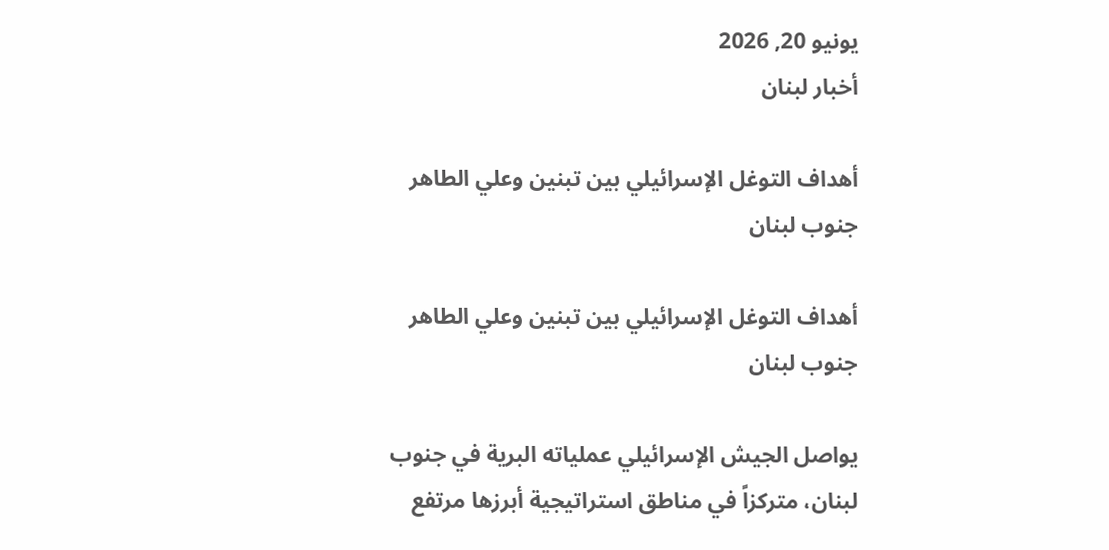يونيو 20, 2026
أخبار لبنان

أهداف التوغل الإسرائيلي بين تبنين وعلي الطاهر جنوب لبنان

أهداف التوغل الإسرائيلي بين تبنين وعلي الطاهر جنوب لبنان

يواصل الجيش الإسرائيلي عملياته البرية في جنوب لبنان، متركزاً في مناطق استراتيجية أبرزها مرتفع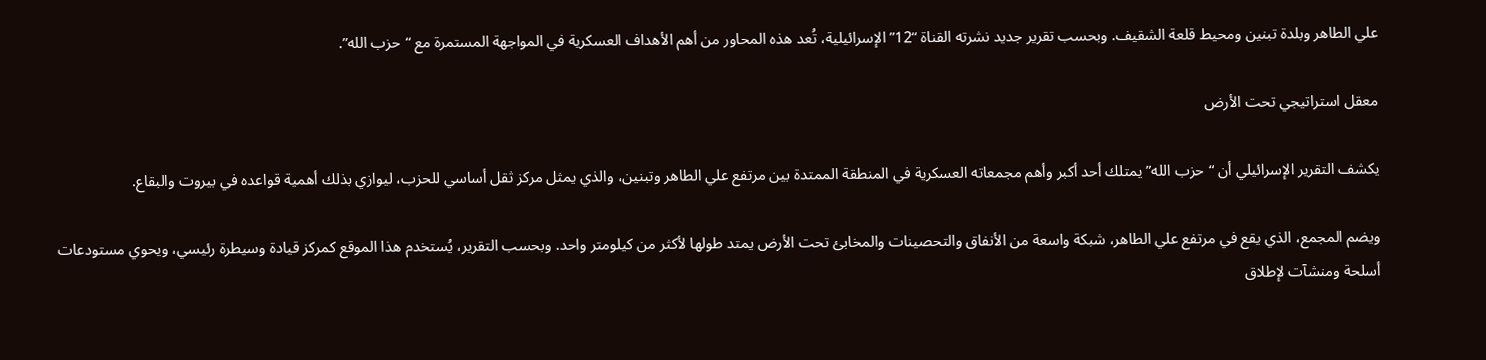علي الطاهر وبلدة تبنين ومحيط قلعة الشقيف. وبحسب تقرير جديد نشرته القناة “12” الإسرائيلية، تُعد هذه المحاور من أهم الأهداف العسكرية في المواجهة المستمرة مع “حزب الله”.

معقل استراتيجي تحت الأرض

يكشف التقرير الإسرائيلي أن “حزب الله” يمتلك أحد أكبر وأهم مجمعاته العسكرية في المنطقة الممتدة بين مرتفع علي الطاهر وتبنين، والذي يمثل مركز ثقل أساسي للحزب، ليوازي بذلك أهمية قواعده في بيروت والبقاع.

ويضم المجمع، الذي يقع في مرتفع علي الطاهر، شبكة واسعة من الأنفاق والتحصينات والمخابئ تحت الأرض يمتد طولها لأكثر من كيلومتر واحد. وبحسب التقرير، يُستخدم هذا الموقع كمركز قيادة وسيطرة رئيسي، ويحوي مستودعات أسلحة ومنشآت لإطلاق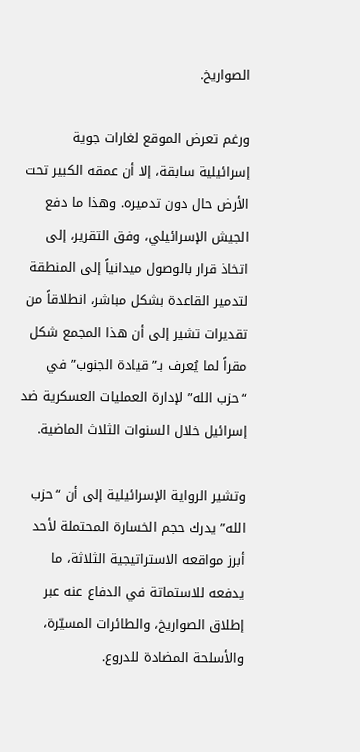الصواريخ.

ورغم تعرض الموقع لغارات جوية إسرائيلية سابقة، إلا أن عمقه الكبير تحت الأرض حال دون تدميره. وهذا ما دفع الجيش الإسرائيلي، وفق التقرير، إلى اتخاذ قرار بالوصول ميدانياً إلى المنطقة لتدمير القاعدة بشكل مباشر، انطلاقاً من تقديرات تشير إلى أن هذا المجمع شكل مقراً لما يُعرف بـ”قيادة الجنوب” في “حزب الله” لإدارة العمليات العسكرية ضد إسرائيل خلال السنوات الثلاث الماضية.

وتشير الرواية الإسرائيلية إلى أن “حزب الله” يدرك حجم الخسارة المحتملة لأحد أبرز مواقعه الاستراتيجية الثلاثة، ما يدفعه للاستماتة في الدفاع عنه عبر إطلاق الصواريخ، والطائرات المسيّرة، والأسلحة المضادة للدروع.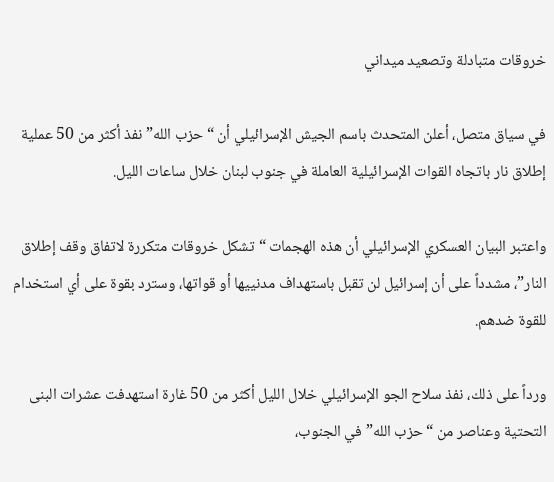خروقات متبادلة وتصعيد ميداني

في سياق متصل، أعلن المتحدث باسم الجيش الإسرائيلي أن “حزب الله” نفذ أكثر من 50 عملية إطلاق نار باتجاه القوات الإسرائيلية العاملة في جنوب لبنان خلال ساعات الليل.

واعتبر البيان العسكري الإسرائيلي أن هذه الهجمات “تشكل خروقات متكررة لاتفاق وقف إطلاق النار”، مشدداً على أن إسرائيل لن تقبل باستهداف مدنييها أو قواتها، وسترد بقوة على أي استخدام للقوة ضدهم.

ورداً على ذلك، نفذ سلاح الجو الإسرائيلي خلال الليل أكثر من 50 غارة استهدفت عشرات البنى التحتية وعناصر من “حزب الله” في الجنوب،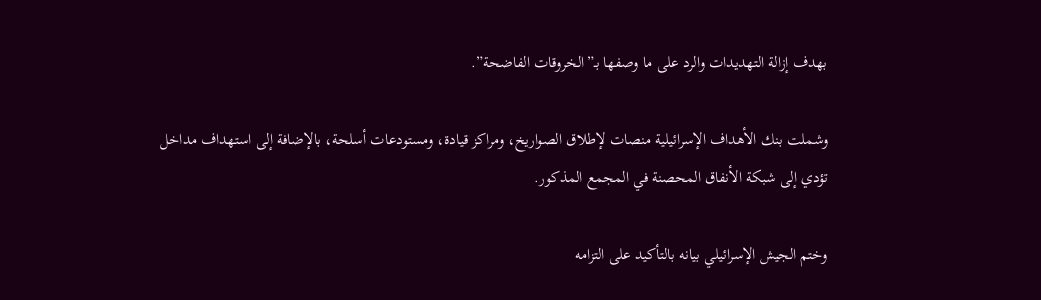بهدف إزالة التهديدات والرد على ما وصفها بـ”الخروقات الفاضحة”.

وشملت بنك الأهداف الإسرائيلية منصات لإطلاق الصواريخ، ومراكز قيادة، ومستودعات أسلحة، بالإضافة إلى استهداف مداخل تؤدي إلى شبكة الأنفاق المحصنة في المجمع المذكور.

وختم الجيش الإسرائيلي بيانه بالتأكيد على التزامه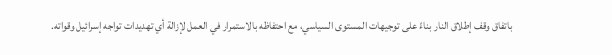باتفاق وقف إطلاق النار بناءً على توجيهات المستوى السياسي، مع احتفاظه بالاستمرار في العمل لإزالة أي تهديدات تواجه إسرائيل وقواته.